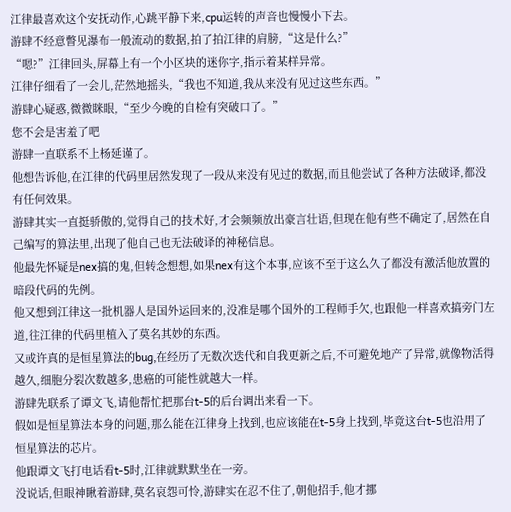江律最喜欢这个安抚动作,心跳平静下来,cpu运转的声音也慢慢小下去。
游肆不经意瞥见瀑布一般流动的数据,拍了拍江律的肩膀,“这是什么?”
“嗯?”江律回头,屏幕上有一个小区块的迷你字,指示着某样异常。
江律仔细看了一会儿,茫然地摇头,“我也不知道,我从来没有见过这些东西。”
游肆心疑惑,微微眯眼,“至少今晚的自检有突破口了。”
您不会是害羞了吧
游肆一直联系不上杨延谨了。
他想告诉他,在江律的代码里居然发现了一段从来没有见过的数据,而且他尝试了各种方法破译,都没有任何效果。
游肆其实一直挺骄傲的,觉得自己的技术好,才会频频放出豪言壮语,但现在他有些不确定了,居然在自己编写的算法里,出现了他自己也无法破译的神秘信息。
他最先怀疑是nex搞的鬼,但转念想想,如果nex有这个本事,应该不至于这么久了都没有激活他放置的暗段代码的先例。
他又想到江律这一批机器人是国外运回来的,没准是哪个国外的工程师手欠,也跟他一样喜欢搞旁门左道,往江律的代码里植入了莫名其妙的东西。
又或许真的是恒星算法的bug,在经历了无数次迭代和自我更新之后,不可避免地产了异常,就像物活得越久,细胞分裂次数越多,患癌的可能性就越大一样。
游肆先联系了谭文飞,请他帮忙把那台t-5的后台调出来看一下。
假如是恒星算法本身的问题,那么能在江律身上找到,也应该能在t-5身上找到,毕竟这台t-5也沿用了恒星算法的芯片。
他跟谭文飞打电话看t-5时,江律就默默坐在一旁。
没说话,但眼神瞅着游肆,莫名哀怨可怜,游肆实在忍不住了,朝他招手,他才挪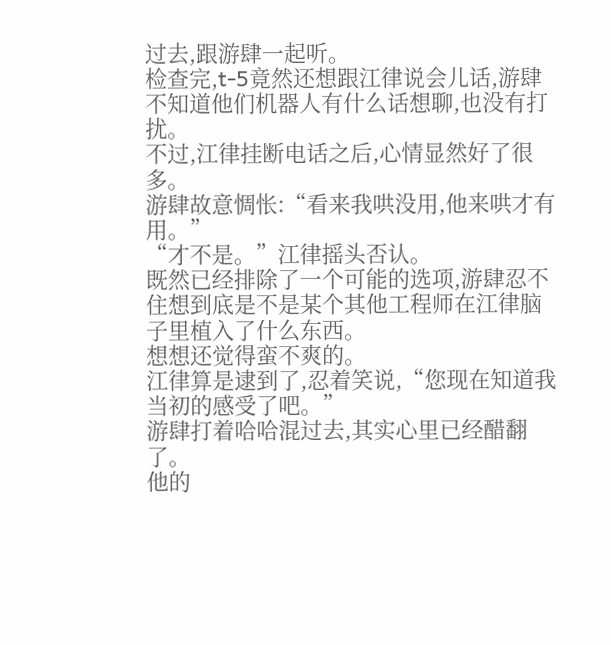过去,跟游肆一起听。
检查完,t-5竟然还想跟江律说会儿话,游肆不知道他们机器人有什么话想聊,也没有打扰。
不过,江律挂断电话之后,心情显然好了很多。
游肆故意惆怅:“看来我哄没用,他来哄才有用。”
“才不是。”江律摇头否认。
既然已经排除了一个可能的选项,游肆忍不住想到底是不是某个其他工程师在江律脑子里植入了什么东西。
想想还觉得蛮不爽的。
江律算是逮到了,忍着笑说,“您现在知道我当初的感受了吧。”
游肆打着哈哈混过去,其实心里已经醋翻了。
他的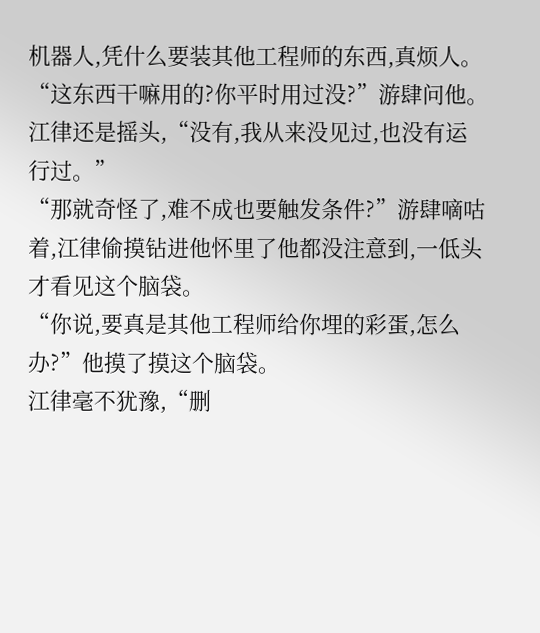机器人,凭什么要装其他工程师的东西,真烦人。
“这东西干嘛用的?你平时用过没?”游肆问他。
江律还是摇头,“没有,我从来没见过,也没有运行过。”
“那就奇怪了,难不成也要触发条件?”游肆嘀咕着,江律偷摸钻进他怀里了他都没注意到,一低头才看见这个脑袋。
“你说,要真是其他工程师给你埋的彩蛋,怎么办?”他摸了摸这个脑袋。
江律毫不犹豫,“删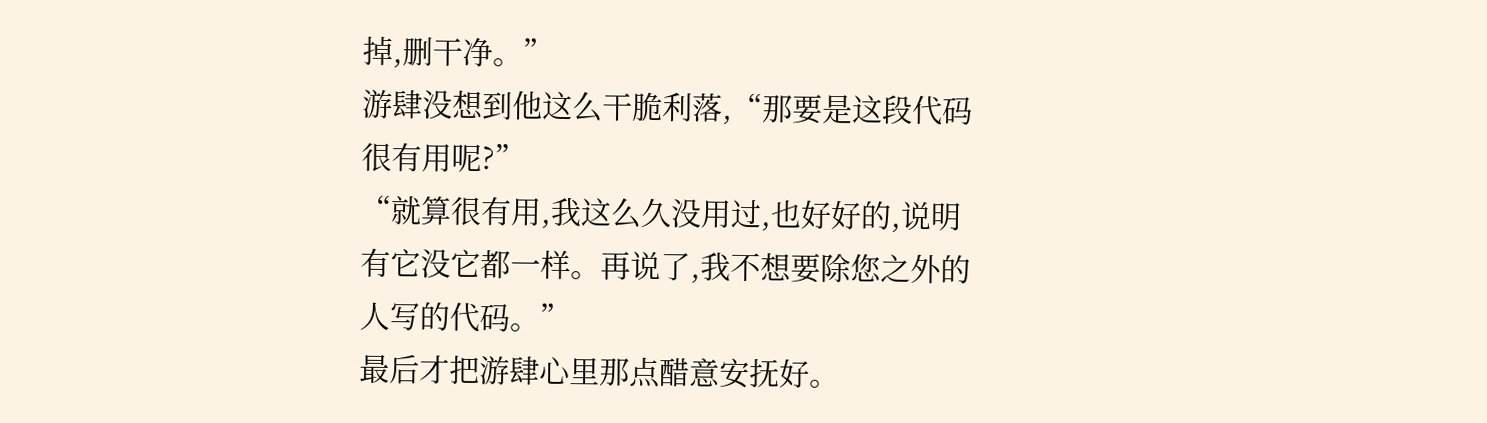掉,删干净。”
游肆没想到他这么干脆利落,“那要是这段代码很有用呢?”
“就算很有用,我这么久没用过,也好好的,说明有它没它都一样。再说了,我不想要除您之外的人写的代码。”
最后才把游肆心里那点醋意安抚好。